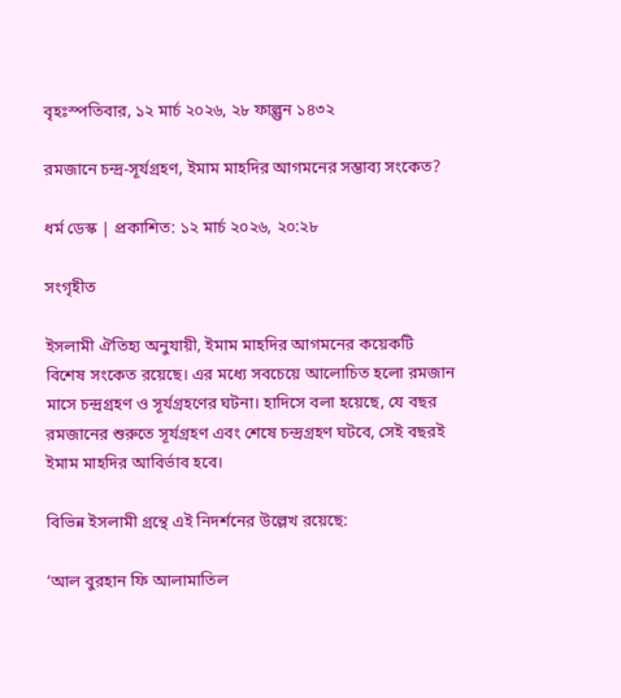বৃহঃস্পতিবার, ১২ মার্চ ২০২৬, ২৮ ফাল্গুন ১৪৩২

রমজানে চন্দ্র-সূর্যগ্রহণ, ইমাম মাহদির আগমনের সম্ভাব্য সংকেত?

ধর্ম ডেস্ক | প্রকাশিত: ১২ মার্চ ২০২৬, ২০:২৮

সংগৃহীত

ইসলামী ঐতিহ্য অনুযায়ী, ইমাম মাহদির আগমনের কয়েকটি বিশেষ সংকেত রয়েছে। এর মধ্যে সবচেয়ে আলোচিত হলো রমজান মাসে চন্দ্রগ্রহণ ও সূর্যগ্রহণের ঘটনা। হাদিসে বলা হয়েছে, যে বছর রমজানের শুরুতে সূর্যগ্রহণ এবং শেষে চন্দ্রগ্রহণ ঘটবে, সেই বছরই ইমাম মাহদির আবির্ভাব হবে।

বিভিন্ন ইসলামী গ্রন্থে এই নিদর্শনের উল্লেখ রয়েছে:

‘আল বুরহান ফি আলামাতিল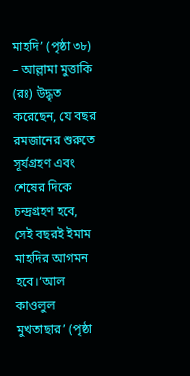মাহদি’ (পৃষ্ঠা ৩৮) – আল্লামা মুত্তাকি (রঃ) উদ্ধৃত করেছেন, যে বছর রমজানের শুরুতে সূর্যগ্রহণ এবং শেষের দিকে চন্দ্রগ্রহণ হবে, সেই বছরই ইমাম মাহদির আগমন হবে।‘আল কাওলুল মুখতাছার’ (পৃষ্ঠা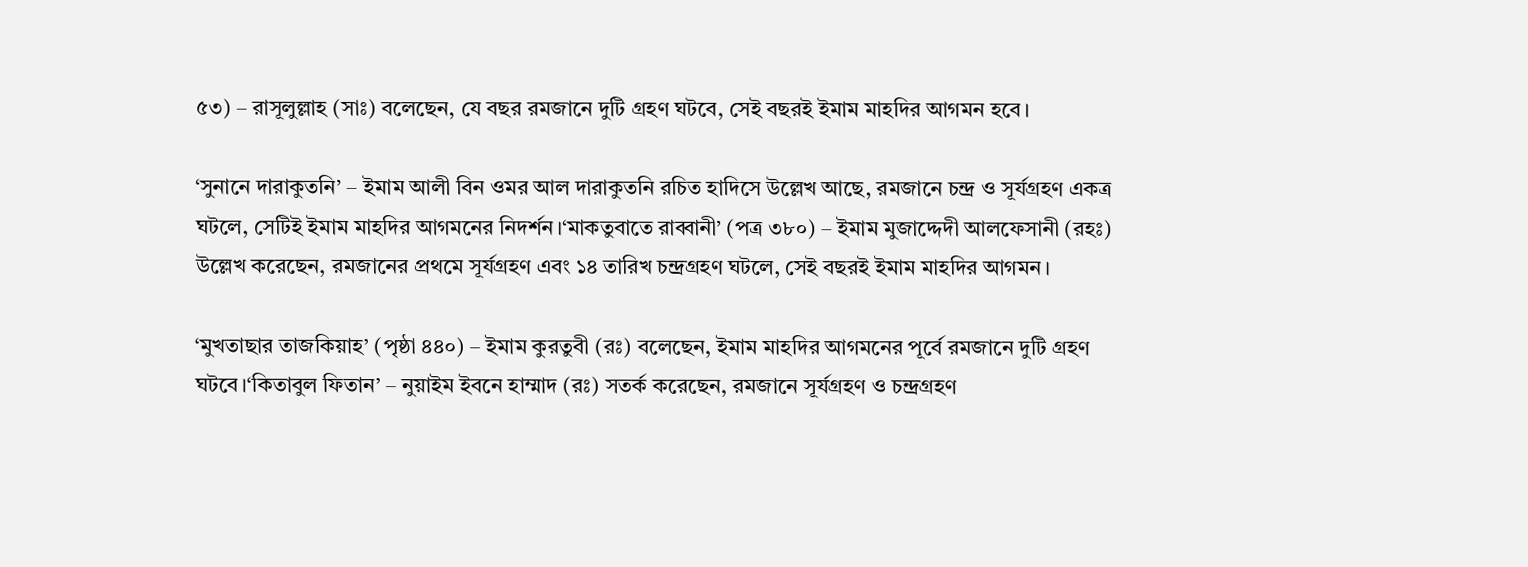৫৩) – রাসূলুল্লাহ (সাঃ) বলেছেন, যে বছর রমজানে দুটি গ্রহণ ঘটবে, সেই বছরই ইমাম মাহদির আগমন হবে।

‘সুনানে দারাকুতনি’ – ইমাম আলী বিন ওমর আল দারাকুতনি রচিত হাদিসে উল্লেখ আছে, রমজানে চন্দ্র ও সূর্যগ্রহণ একত্র ঘটলে, সেটিই ইমাম মাহদির আগমনের নিদর্শন।‘মাকতুবাতে রাব্বানী’ (পত্র ৩৮০) – ইমাম মুজাদ্দেদী আলফেসানী (রহঃ) উল্লেখ করেছেন, রমজানের প্রথমে সূর্যগ্রহণ এবং ১৪ তারিখ চন্দ্রগ্রহণ ঘটলে, সেই বছরই ইমাম মাহদির আগমন।

‘মুখতাছার তাজকিয়াহ’ (পৃষ্ঠা ৪৪০) – ইমাম কুরতুবী (রঃ) বলেছেন, ইমাম মাহদির আগমনের পূর্বে রমজানে দুটি গ্রহণ ঘটবে।‘কিতাবুল ফিতান’ – নুয়াইম ইবনে হাম্মাদ (রঃ) সতর্ক করেছেন, রমজানে সূর্যগ্রহণ ও চন্দ্রগ্রহণ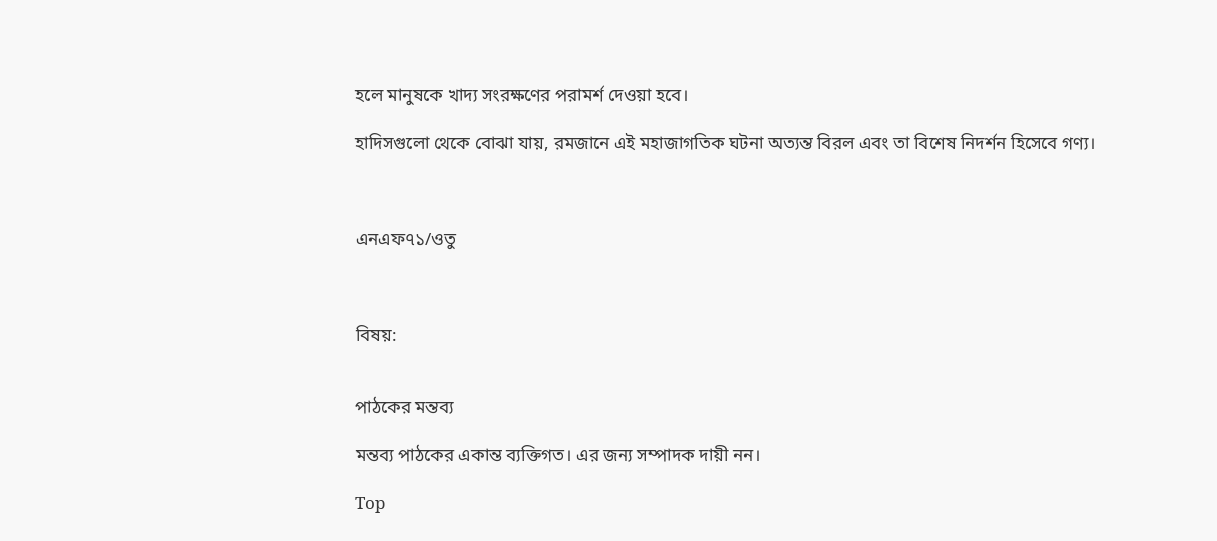হলে মানুষকে খাদ্য সংরক্ষণের পরামর্শ দেওয়া হবে।

হাদিসগুলো থেকে বোঝা যায়, রমজানে এই মহাজাগতিক ঘটনা অত্যন্ত বিরল এবং তা বিশেষ নিদর্শন হিসেবে গণ্য।



এনএফ৭১/ওতু



বিষয়:


পাঠকের মন্তব্য

মন্তব্য পাঠকের একান্ত ব্যক্তিগত। এর জন্য সম্পাদক দায়ী নন।

Top